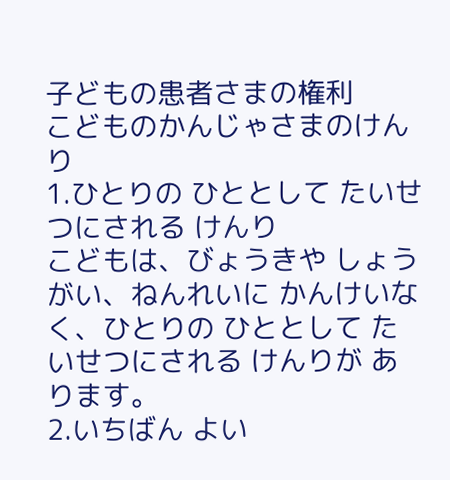子どもの患者さまの権利
こどものかんじゃさまのけんり
1.ひとりの ひととして たいせつにされる けんり
こどもは、びょうきや しょうがい、ねんれいに かんけいなく、ひとりの ひととして たいせつにされる けんりが あります。
2.いちばん よい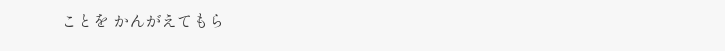ことを かんがえてもら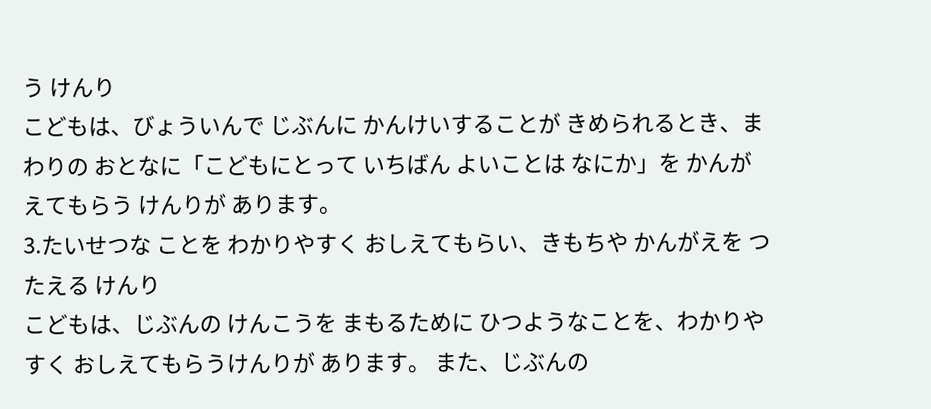う けんり
こどもは、びょういんで じぶんに かんけいすることが きめられるとき、まわりの おとなに「こどもにとって いちばん よいことは なにか」を かんがえてもらう けんりが あります。
3.たいせつな ことを わかりやすく おしえてもらい、きもちや かんがえを つたえる けんり
こどもは、じぶんの けんこうを まもるために ひつようなことを、わかりやすく おしえてもらうけんりが あります。 また、じぶんの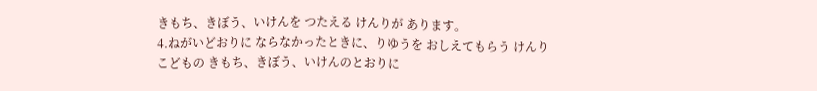きもち、きぼう、いけんを つたえる けんりが あります。
4.ねがいどおりに ならなかったときに、りゆうを おしえてもらう けんり
こどもの きもち、きぼう、いけんのとおりに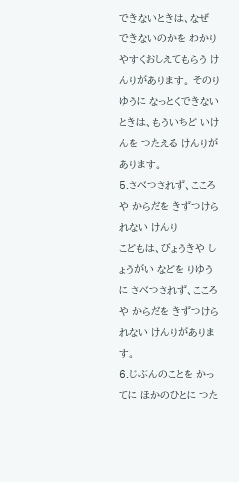できないときは、なぜ できないのかを わかりやすくおしえてもらう けんりがあります。 そのりゆうに なっとくできないときは、もういちど いけんを つたえる けんりがあります。
5.さべつされず、こころや からだを きずつけられない けんり
こどもは、びょうきや しょうがい などを りゆうに さべつされず、こころや からだを きずつけられない けんりがあります。
6.じぶんのことを かってに ほかのひとに つた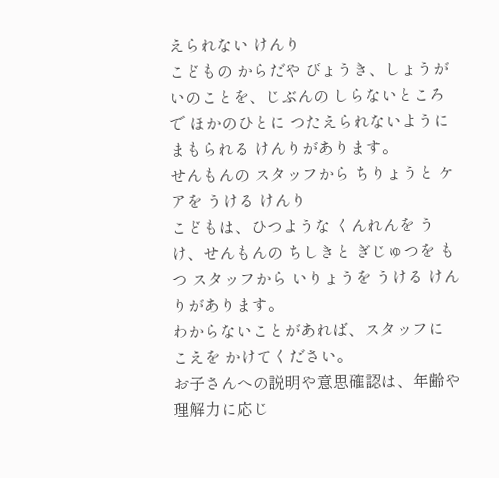えられない けんり
こどもの からだや びょうき、しょうがいのことを、じぶんの しらないところで ほかのひとに つたえられないように まもられる けんりがあります。
せんもんの スタッフから ちりょうと ケアを うける けんり
こどもは、ひつような くんれんを うけ、せんもんの ちしきと ぎじゅつを もつ スタッフから いりょうを うける けんりがあります。
わからないことがあれば、スタッフに こえを かけてください。
お子さんへの説明や意思確認は、年齢や理解力に応じ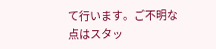て行います。ご不明な点はスタッ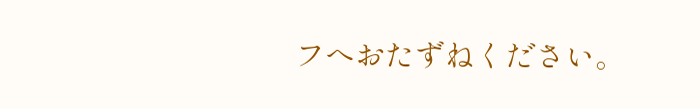フへおたずねください。